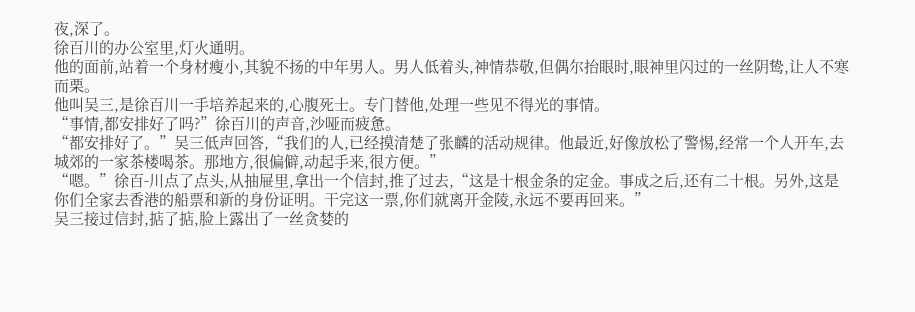夜,深了。
徐百川的办公室里,灯火通明。
他的面前,站着一个身材瘦小,其貌不扬的中年男人。男人低着头,神情恭敬,但偶尔抬眼时,眼神里闪过的一丝阴鸷,让人不寒而栗。
他叫吴三,是徐百川一手培养起来的,心腹死士。专门替他,处理一些见不得光的事情。
“事情,都安排好了吗?”徐百川的声音,沙哑而疲惫。
“都安排好了。”吴三低声回答,“我们的人,已经摸清楚了张麟的活动规律。他最近,好像放松了警惕,经常一个人开车,去城郊的一家茶楼喝茶。那地方,很偏僻,动起手来,很方便。”
“嗯。”徐百-川点了点头,从抽屉里,拿出一个信封,推了过去,“这是十根金条的定金。事成之后,还有二十根。另外,这是你们全家去香港的船票和新的身份证明。干完这一票,你们就离开金陵,永远不要再回来。”
吴三接过信封,掂了掂,脸上露出了一丝贪婪的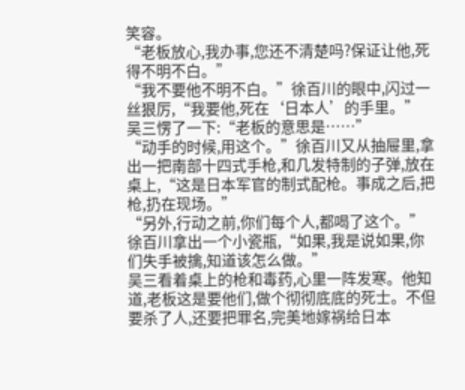笑容。
“老板放心,我办事,您还不清楚吗?保证让他,死得不明不白。”
“我不要他不明不白。”徐百川的眼中,闪过一丝狠厉,“我要他,死在‘日本人’的手里。”
吴三愣了一下:“老板的意思是……”
“动手的时候,用这个。”徐百川又从抽屉里,拿出一把南部十四式手枪,和几发特制的子弹,放在桌上,“这是日本军官的制式配枪。事成之后,把枪,扔在现场。”
“另外,行动之前,你们每个人,都喝了这个。”徐百川拿出一个小瓷瓶,“如果,我是说如果,你们失手被擒,知道该怎么做。”
吴三看着桌上的枪和毒药,心里一阵发寒。他知道,老板这是要他们,做个彻彻底底的死士。不但要杀了人,还要把罪名,完美地嫁祸给日本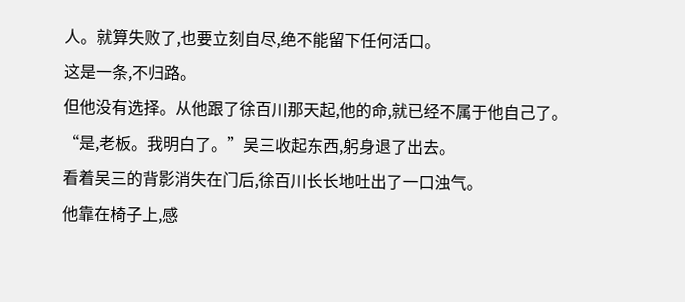人。就算失败了,也要立刻自尽,绝不能留下任何活口。
这是一条,不归路。
但他没有选择。从他跟了徐百川那天起,他的命,就已经不属于他自己了。
“是,老板。我明白了。”吴三收起东西,躬身退了出去。
看着吴三的背影消失在门后,徐百川长长地吐出了一口浊气。
他靠在椅子上,感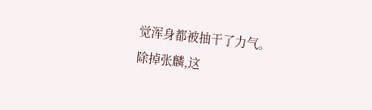觉浑身都被抽干了力气。
除掉张麟,这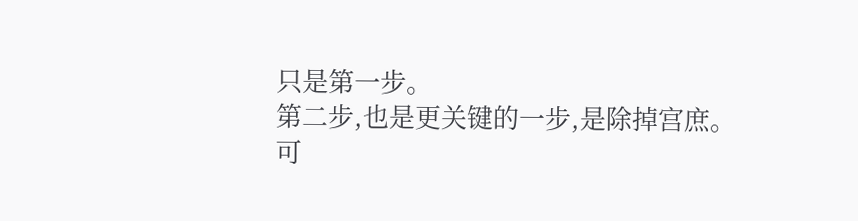只是第一步。
第二步,也是更关键的一步,是除掉宫庶。
可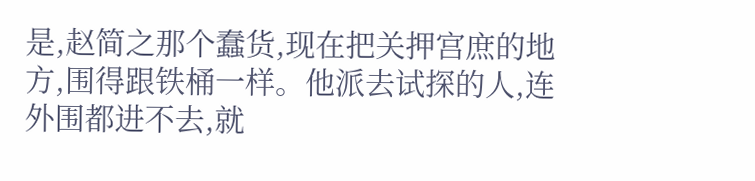是,赵简之那个蠢货,现在把关押宫庶的地方,围得跟铁桶一样。他派去试探的人,连外围都进不去,就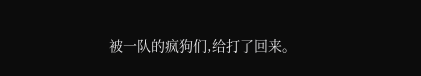被一队的疯狗们,给打了回来。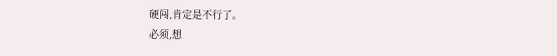硬闯,肯定是不行了。
必须,想